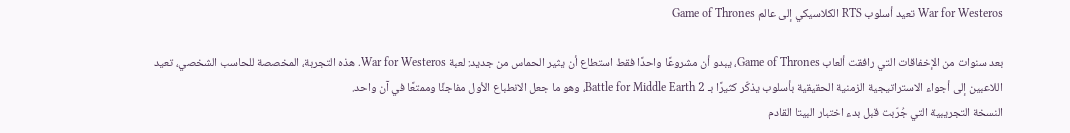War for Westeros تعيد أسلوب RTS الكلاسيكي إلى عالم Game of Thrones

بعد سنوات من الإخفاقات التي رافقت ألعاب Game of Thrones، يبدو أن مشروعًا واحدًا فقط استطاع أن يثير الحماس من جديد: لعبة War for Westeros. هذه التجربة، المخصصة للحاسب الشخصي، تعيد اللاعبين إلى أجواء الاستراتيجية الزمنية الحقيقية بأسلوب يذكّر كثيرًا بـ Battle for Middle Earth 2، وهو ما جعل الانطباع الأول مفاجئًا وممتعًا في آن واحد.
النسخة التجريبية التي جُرّبت قبل بدء اختبار البيتا القادم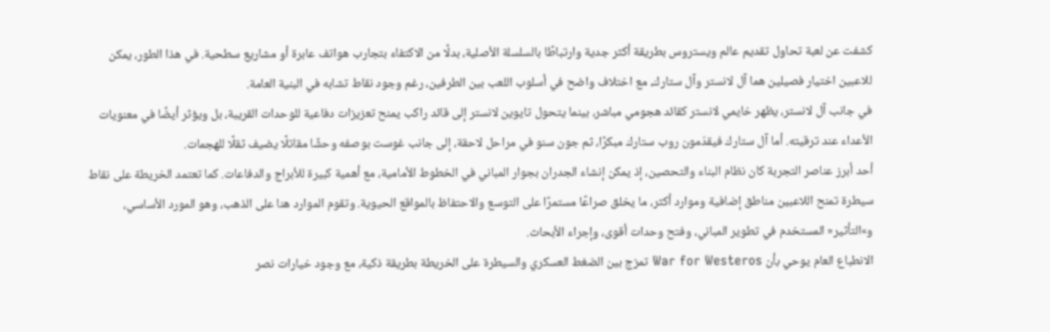كشفت عن لعبة تحاول تقديم عالم ويستروس بطريقة أكثر جدية وارتباطًا بالسلسلة الأصلية، بدلًا من الاكتفاء بتجارب هواتف عابرة أو مشاريع سطحية. في هذا الطور، يمكن للاعبين اختيار فصيلين هما آل لانستر وآل ستارك، مع اختلاف واضح في أسلوب اللعب بين الطرفين، رغم وجود نقاط تشابه في البنية العامة.
في جانب آل لانستر، يظهر خايمي لانستر كقائد هجومي مباشر، بينما يتحول تايوين لانستر إلى قائد راكب يمنح تعزيزات دفاعية للوحدات القريبة، بل ويؤثر أيضًا في معنويات الأعداء عند ترقيته. أما آل ستارك فيقدّمون روب ستارك مبكرًا، ثم جون سنو في مراحل لاحقة، إلى جانب غوست بوصفه وحشًا مقاتلًا يضيف ثقلًا للهجمات.
أحد أبرز عناصر التجربة كان نظام البناء والتحصين، إذ يمكن إنشاء الجدران بجوار المباني في الخطوط الأمامية، مع أهمية كبيرة للأبراج والدفاعات. كما تعتمد الخريطة على نقاط سيطرة تمنح اللاعبين مناطق إضافية وموارد أكثر، ما يخلق صراعًا مستمرًا على التوسع والاحتفاظ بالمواقع الحيوية. وتقوم الموارد هنا على الذهب، وهو المورد الأساسي، و»التأثير« المستخدم في تطوير المباني، وفتح وحدات أقوى، وإجراء الأبحاث.
الانطباع العام يوحي بأن War for Westeros تمزج بين الضغط العسكري والسيطرة على الخريطة بطريقة ذكية، مع وجود خيارات نصر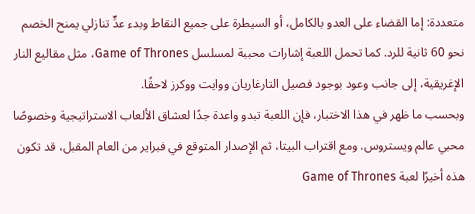متعددة: إما القضاء على العدو بالكامل، أو السيطرة على جميع النقاط وبدء عدٍّ تنازلي يمنح الخصم نحو 60 ثانية للرد. كما تحمل اللعبة إشارات محببة لمسلسل Game of Thrones، مثل مقاليع النار الإغريقية، إلى جانب وعود بوجود فصيل التارغاريان ووايت ووكرز لاحقًا.
وبحسب ما ظهر في هذا الاختبار، فإن اللعبة تبدو واعدة جدًا لعشاق الألعاب الاستراتيجية وخصوصًا محبي عالم ويستروس. ومع اقتراب البيتا، ثم الإصدار المتوقع في فبراير من العام المقبل، قد تكون هذه أخيرًا لعبة Game of Thrones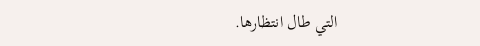التي طال انتظارها.